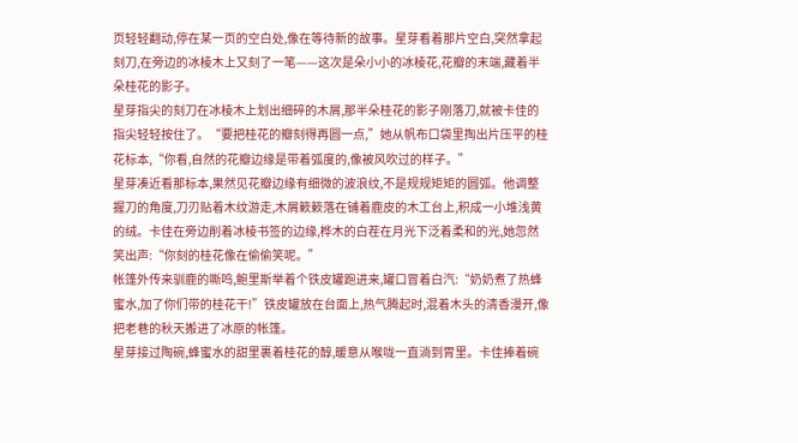页轻轻翻动,停在某一页的空白处,像在等待新的故事。星芽看着那片空白,突然拿起刻刀,在旁边的冰棱木上又刻了一笔——这次是朵小小的冰棱花,花瓣的末端,藏着半朵桂花的影子。
星芽指尖的刻刀在冰棱木上划出细碎的木屑,那半朵桂花的影子刚落刀,就被卡佳的指尖轻轻按住了。“要把桂花的瓣刻得再圆一点,”她从帆布口袋里掏出片压平的桂花标本,“你看,自然的花瓣边缘是带着弧度的,像被风吹过的样子。”
星芽凑近看那标本,果然见花瓣边缘有细微的波浪纹,不是规规矩矩的圆弧。他调整握刀的角度,刀刃贴着木纹游走,木屑簌簌落在铺着鹿皮的木工台上,积成一小堆浅黄的绒。卡佳在旁边削着冰棱书签的边缘,桦木的白茬在月光下泛着柔和的光,她忽然笑出声:“你刻的桂花像在偷偷笑呢。”
帐篷外传来驯鹿的嘶鸣,鲍里斯举着个铁皮罐跑进来,罐口冒着白汽:“奶奶煮了热蜂蜜水,加了你们带的桂花干!”铁皮罐放在台面上,热气腾起时,混着木头的清香漫开,像把老巷的秋天搬进了冰原的帐篷。
星芽接过陶碗,蜂蜜水的甜里裹着桂花的醇,暖意从喉咙一直淌到胃里。卡佳捧着碗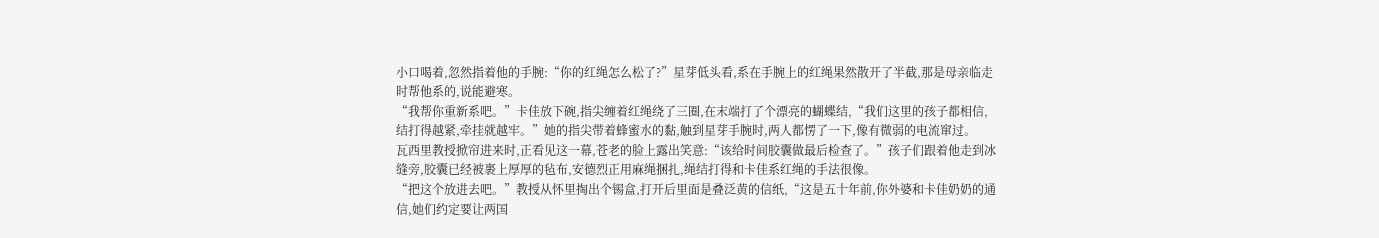小口喝着,忽然指着他的手腕:“你的红绳怎么松了?”星芽低头看,系在手腕上的红绳果然散开了半截,那是母亲临走时帮他系的,说能避寒。
“我帮你重新系吧。”卡佳放下碗,指尖缠着红绳绕了三圈,在末端打了个漂亮的蝴蝶结,“我们这里的孩子都相信,结打得越紧,牵挂就越牢。”她的指尖带着蜂蜜水的黏,触到星芽手腕时,两人都愣了一下,像有微弱的电流窜过。
瓦西里教授掀帘进来时,正看见这一幕,苍老的脸上露出笑意:“该给时间胶囊做最后检查了。”孩子们跟着他走到冰缝旁,胶囊已经被裹上厚厚的毡布,安德烈正用麻绳捆扎,绳结打得和卡佳系红绳的手法很像。
“把这个放进去吧。”教授从怀里掏出个锡盒,打开后里面是叠泛黄的信纸,“这是五十年前,你外婆和卡佳奶奶的通信,她们约定要让两国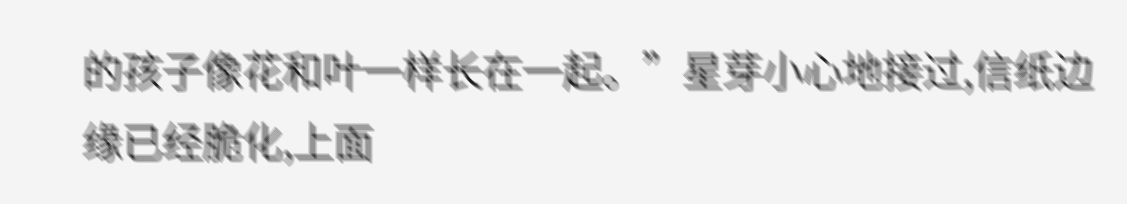的孩子像花和叶一样长在一起。”星芽小心地接过,信纸边缘已经脆化,上面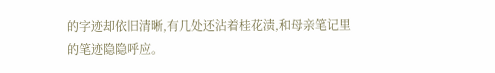的字迹却依旧清晰,有几处还沾着桂花渍,和母亲笔记里的笔迹隐隐呼应。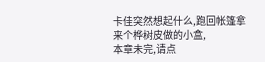卡佳突然想起什么,跑回帐篷拿来个桦树皮做的小盒,
本章未完,请点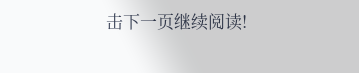击下一页继续阅读!